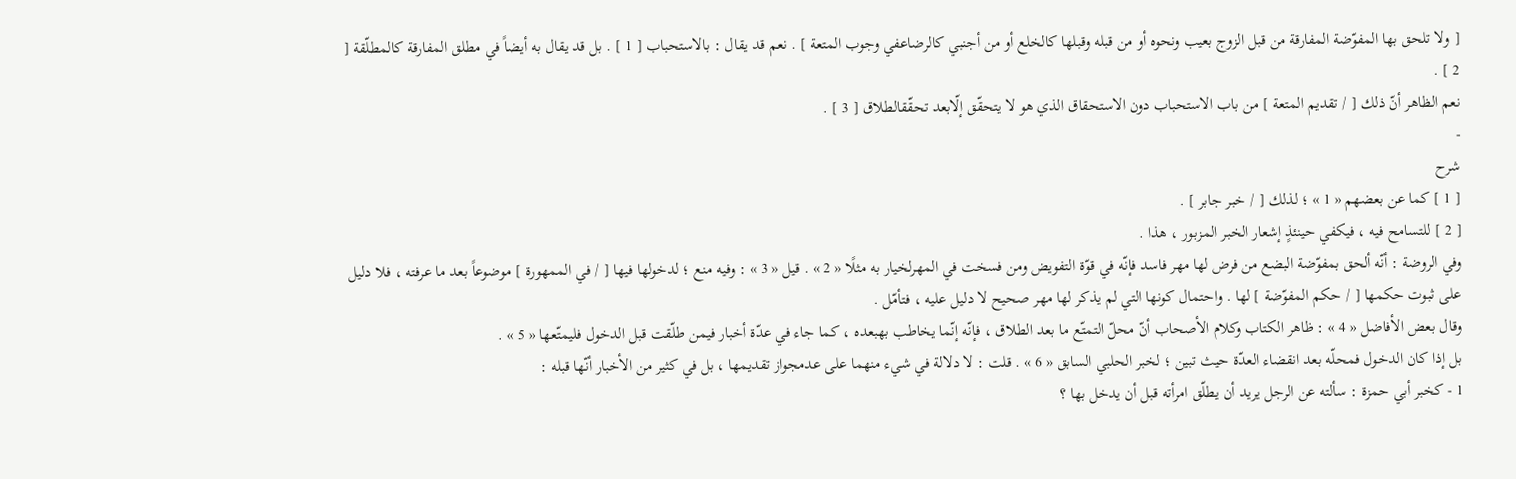[ ولا تلحق بها المفوّضة المفارقة من قبل الزوج بعيب ونحوه أو من قبله وقبلها كالخلع أو من أجنبي كالرضاعفي وجوب المتعة ] . نعم قد يقال : بالاستحباب [ 1 ] . بل قد يقال به أيضاً في مطلق المفارقة كالمطلّقة [ 2 ] .
نعم الظاهر أنّ ذلك [ / تقديم المتعة ] من باب الاستحباب دون الاستحقاق الذي هو لا يتحقّق إلّابعد تحقّقالطلاق [ 3 ] .
-
شرح
[ 1 ] كما عن بعضهم « 1 » ؛ لذلك [ / خبر جابر ] .
[ 2 ] للتسامح فيه ، فيكفي حينئذٍ إشعار الخبر المزبور ، هذا .
وفي الروضة : أنّه ألحق بمفوّضة البضع من فرض لها مهر فاسد فإنّه في قوّة التفويض ومن فسخت في المهرلخيار به مثلًا « 2 » . قيل « 3 » : وفيه منع ؛ لدخولها فيها [ / في الممهورة ] موضوعاً بعد ما عرفته ، فلا دليل على ثبوت حكمها [ / حكم المفوّضة ] لها . واحتمال كونها التي لم يذكر لها مهر صحيح لا دليل عليه ، فتأمّل .
وقال بعض الأفاضل « 4 » : ظاهر الكتاب وكلام الأصحاب أنّ محلّ التمتّع ما بعد الطلاق ، فإنّه إنّما يخاطب بهبعده ، كما جاء في عدّة أخبار فيمن طلّقت قبل الدخول فليمتّعها « 5 » .
بل إذا كان الدخول فمحلّه بعد انقضاء العدّة حيث تبين ؛ لخبر الحلبي السابق « 6 » . قلت : لا دلالة في شيء منهما على عدمجواز تقديمها ، بل في كثير من الأخبار أنّها قبله :
1 - كخبر أبي حمزة : سألته عن الرجل يريد أن يطلّق امرأته قبل أن يدخل بها ؟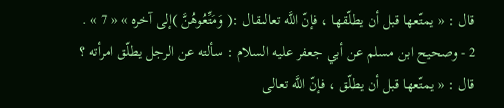قال : « يمتّعها قبل أن يطلّقها ، فإنّ اللَّه تعالىقال :( وَمَتِّعُوهُنَّ )إلى آخره » « 7 » .
2 - وصحيح ابن مسلم عن أبي جعفر عليه السلام : سألته عن الرجل يطلّق امرأته ؟ قال : « يمتّعها قبل أن يطلّق ، فإنّ اللَّه تعالى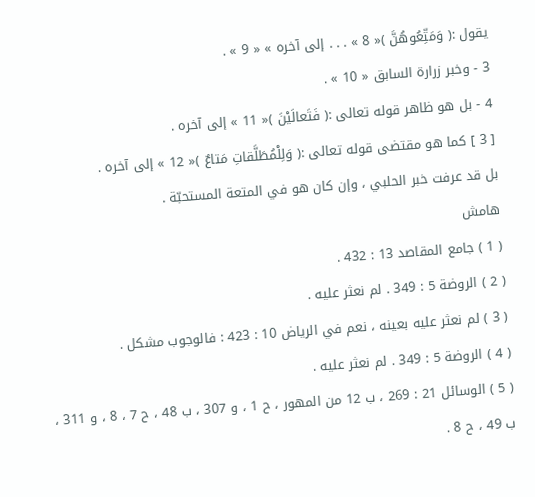يقول :( وَمَتِّعُوهُنَّ )« 8 » . . . إلى آخره » « 9 » .
3 - وخبر زرارة السابق « 10 » .
4 - بل هو ظاهر قوله تعالى :( فَتَعالَيْنَ )« 11 » إلى آخره .
[ 3 ] كما هو مقتضى قوله تعالى :( وَلِلْمُطَلَّقاتِ مَتاعٌ )« 12 » إلى آخره .
بل قد عرفت خبر الحلبي ، وإن كان هو في المتعة المستحبّة .
هامش
( 1 ) جامع المقاصد 13 : 432 .
( 2 ) الروضة 5 : 349 . لم نعثر عليه .
( 3 ) لم نعثر عليه بعينه ، نعم في الرياض 10 : 423 : فالوجوب مشكل .
( 4 ) الروضة 5 : 349 . لم نعثر عليه .
( 5 ) الوسائل 21 : 269 ، ب 12 من المهور ، ح 1 ، و 307 ، ب 48 ، ح 7 ، 8 ، و 311 ، ب 49 ، ح 8 .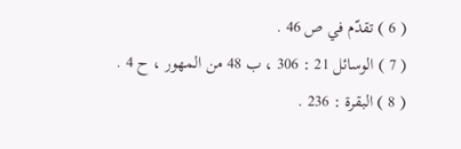( 6 ) تقدّم في ص 46 .
( 7 ) الوسائل 21 : 306 ، ب 48 من المهور ، ح 4 .
( 8 ) البقرة : 236 .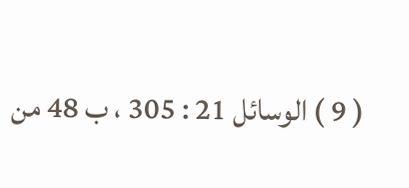( 9 ) الوسائل 21 : 305 ، ب 48 من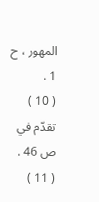المهور ، ح 1 .
( 10 ) تقدّم في ص 46 .
( 11 )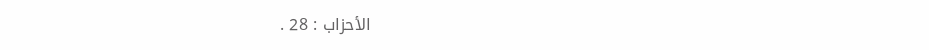الأحزاب : 28 .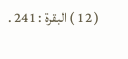( 12 ) البقرة : 241 .